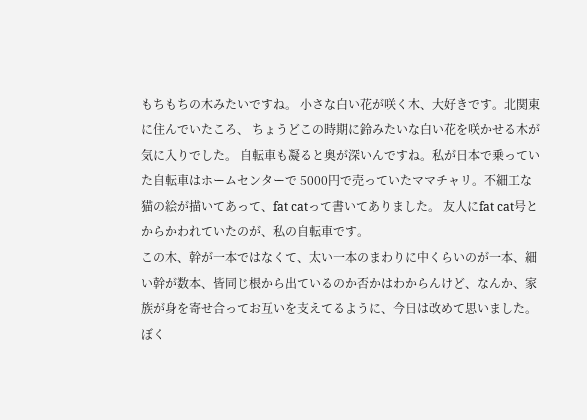もちもちの木みたいですね。 小さな白い花が咲く木、大好きです。北関東に住んでいたころ、 ちょうどこの時期に鈴みたいな白い花を咲かせる木が気に入りでした。 自転車も凝ると奥が深いんですね。私が日本で乗っていた自転車はホームセンターで 5000円で売っていたママチャリ。不細工な猫の絵が描いてあって、fat catって書いてありました。 友人にfat cat号とからかわれていたのが、私の自転車です。
この木、幹が一本ではなくて、太い一本のまわりに中くらいのが一本、細い幹が数本、皆同じ根から出ているのか否かはわからんけど、なんか、家族が身を寄せ合ってお互いを支えてるように、今日は改めて思いました。 ぼく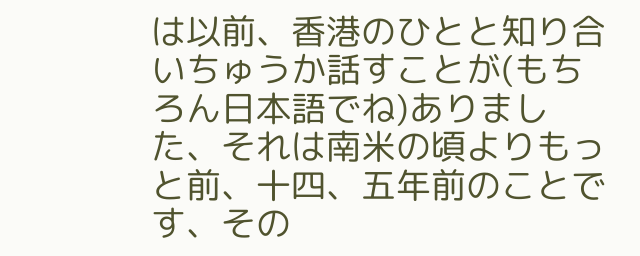は以前、香港のひとと知り合いちゅうか話すことが(もちろん日本語でね)ありました、それは南米の頃よりもっと前、十四、五年前のことです、その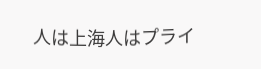人は上海人はプライ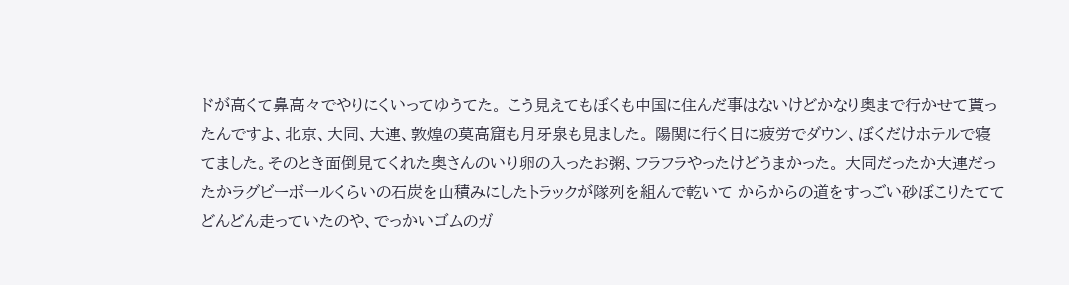ドが高くて鼻高々でやりにくいってゆうてた。 こう見えてもぼくも中国に住んだ事はないけどかなり奥まで行かせて貰ったんですよ、北京、大同、大連、敦煌の莫高窟も月牙泉も見ました。 陽関に行く日に疲労でダウン、ぼくだけホテルで寝てました。そのとき面倒見てくれた奥さんのいり卵の入ったお粥、フラフラやったけどうまかった。 大同だったか大連だったかラグビーボールくらいの石炭を山積みにしたトラックが隊列を組んで乾いて からからの道をすっごい砂ぼこりたててどんどん走っていたのや、でっかいゴムのガ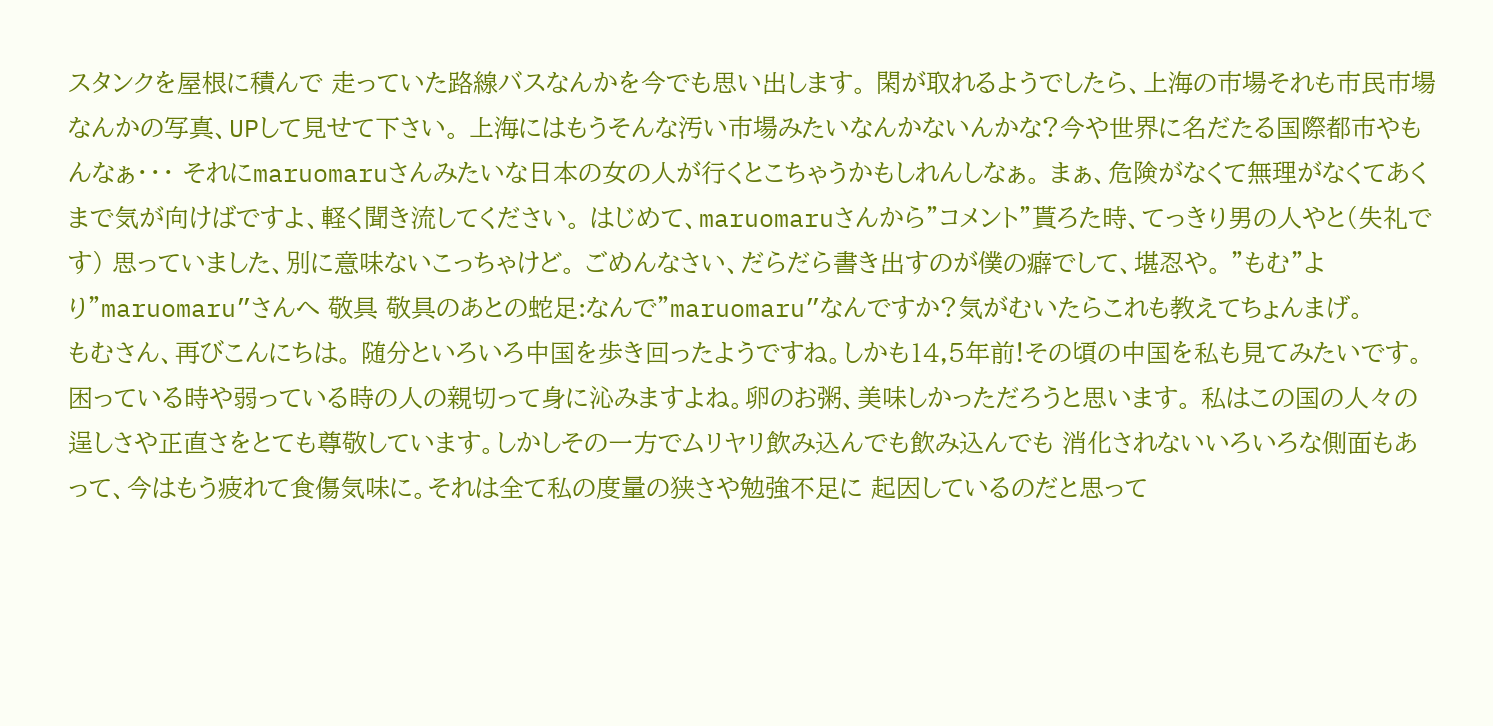スタンクを屋根に積んで 走っていた路線バスなんかを今でも思い出します。 閑が取れるようでしたら、上海の市場それも市民市場なんかの写真、UPして見せて下さい。 上海にはもうそんな汚い市場みたいなんかないんかな?今や世界に名だたる国際都市やもんなぁ・・・ それにmaruomaruさんみたいな日本の女の人が行くとこちゃうかもしれんしなぁ。 まぁ、危険がなくて無理がなくてあくまで気が向けばですよ、軽く聞き流してください。 はじめて、maruomaruさんから”コメント”貰ろた時、てっきり男の人やと(失礼です) 思っていました、別に意味ないこっちゃけど。 ごめんなさい、だらだら書き出すのが僕の癖でして、堪忍や。 ”もむ”より”maruomaru”さんへ 敬具 敬具のあとの蛇足:なんで”maruomaru”なんですか?気がむいたらこれも教えてちょんまげ。
もむさん、再びこんにちは。 随分といろいろ中国を歩き回ったようですね。しかも14,5年前!その頃の中国を私も見てみたいです。 困っている時や弱っている時の人の親切って身に沁みますよね。卵のお粥、美味しかっただろうと思います。 私はこの国の人々の逞しさや正直さをとても尊敬しています。しかしその一方でムリヤリ飲み込んでも飲み込んでも 消化されないいろいろな側面もあって、今はもう疲れて食傷気味に。それは全て私の度量の狭さや勉強不足に 起因しているのだと思って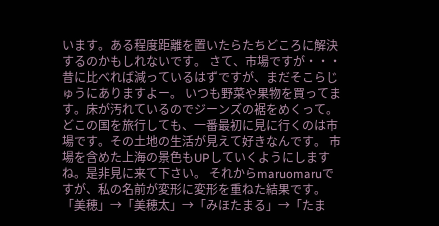います。ある程度距離を置いたらたちどころに解決するのかもしれないです。 さて、市場ですが・・・昔に比べれば減っているはずですが、まだそこらじゅうにありますよー。 いつも野菜や果物を買ってます。床が汚れているのでジーンズの裾をめくって。 どこの国を旅行しても、一番最初に見に行くのは市場です。その土地の生活が見えて好きなんです。 市場を含めた上海の景色もUPしていくようにしますね。是非見に来て下さい。 それからmaruomaruですが、私の名前が変形に変形を重ねた結果です。 「美穂」→「美穂太」→「みほたまる」→「たま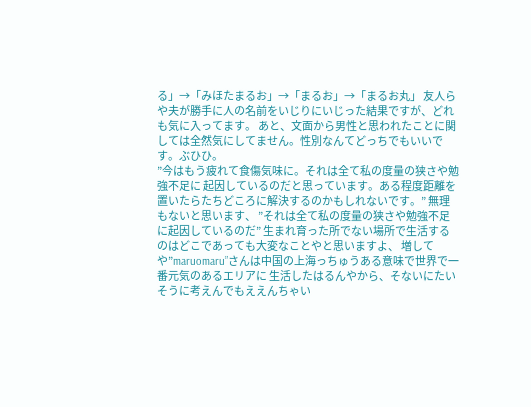る」→「みほたまるお」→「まるお」→「まるお丸」 友人らや夫が勝手に人の名前をいじりにいじった結果ですが、どれも気に入ってます。 あと、文面から男性と思われたことに関しては全然気にしてません。性別なんてどっちでもいいです。ぶひひ。
”今はもう疲れて食傷気味に。それは全て私の度量の狭さや勉強不足に 起因しているのだと思っています。ある程度距離を置いたらたちどころに解決するのかもしれないです。” 無理もないと思います、 ”それは全て私の度量の狭さや勉強不足に起因しているのだ” 生まれ育った所でない場所で生活するのはどこであっても大変なことやと思いますよ、 増してや”maruomaru”さんは中国の上海っちゅうある意味で世界で一番元気のあるエリアに 生活したはるんやから、そないにたいそうに考えんでもええんちゃい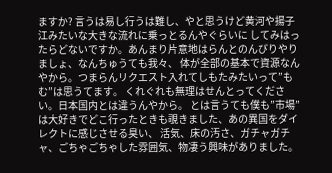ますか? 言うは易し行うは難し、やと思うけど黄河や揚子江みたいな大きな流れに乗っとるんやぐらいに してみはったらどないですか。あんまり片意地はらんとのんびりやりましょ、なんちゅうても我々、 体が全部の基本で資源なんやから。つまらんリクエスト入れてしもたみたいって”もむ”は思うてます。 くれぐれも無理はせんとってください。日本国内とは違うんやから。 とは言うても僕も”市場”は大好きでどこ行ったときも覗きました、あの異国をダイレクトに感じさせる臭い、 活気、床の汚さ、ガチャガチャ、ごちゃごちゃした雰囲気、物凄う興味がありました。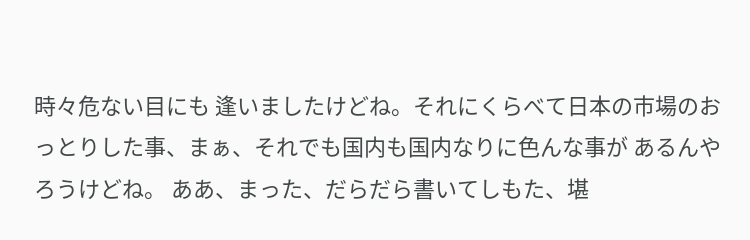時々危ない目にも 逢いましたけどね。それにくらべて日本の市場のおっとりした事、まぁ、それでも国内も国内なりに色んな事が あるんやろうけどね。 ああ、まった、だらだら書いてしもた、堪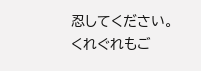忍してください。くれぐれもご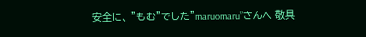安全に、 ”もむ”でした”maruomaru”さんへ 敬具